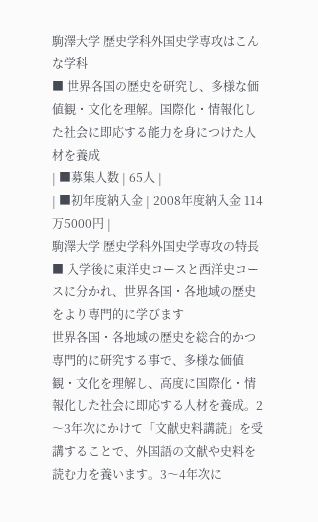駒澤大学 歴史学科外国史学専攻はこんな学科
■ 世界各国の歴史を研究し、多様な価値観・文化を理解。国際化・情報化した社会に即応する能力を身につけた人材を養成
| ■募集人数 | 65人 |
| ■初年度納入金 | 2008年度納入金 114万5000円 |
駒澤大学 歴史学科外国史学専攻の特長
■ 入学後に東洋史コースと西洋史コースに分かれ、世界各国・各地域の歴史をより専門的に学びます
世界各国・各地域の歴史を総合的かつ専門的に研究する事で、多様な価値観・文化を理解し、高度に国際化・情報化した社会に即応する人材を養成。2〜3年次にかけて「文献史料講読」を受講することで、外国語の文献や史料を読む力を養います。3〜4年次に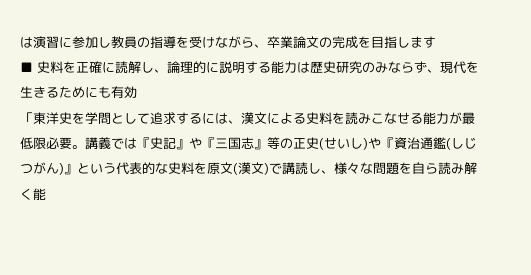は演習に参加し教員の指導を受けながら、卒業論文の完成を目指します
■ 史料を正確に読解し、論理的に説明する能力は歴史研究のみならず、現代を生きるためにも有効
「東洋史を学問として追求するには、漢文による史料を読みこなせる能力が最低限必要。講義では『史記』や『三国志』等の正史(せいし)や『資治通鑑(しじつがん)』という代表的な史料を原文(漢文)で講読し、様々な問題を自ら読み解く能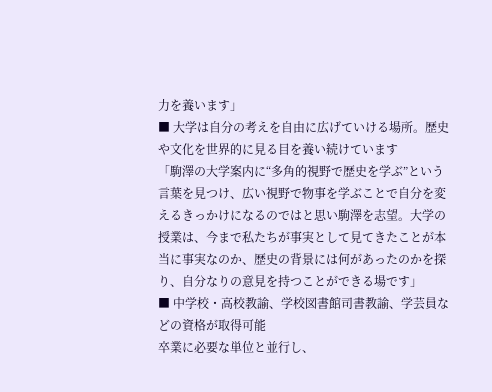力を養います」
■ 大学は自分の考えを自由に広げていける場所。歴史や文化を世界的に見る目を養い続けています
「駒澤の大学案内に“多角的視野で歴史を学ぶ”という言葉を見つけ、広い視野で物事を学ぶことで自分を変えるきっかけになるのではと思い駒澤を志望。大学の授業は、今まで私たちが事実として見てきたことが本当に事実なのか、歴史の背景には何があったのかを探り、自分なりの意見を持つことができる場です」
■ 中学校・高校教諭、学校図書館司書教諭、学芸員などの資格が取得可能
卒業に必要な単位と並行し、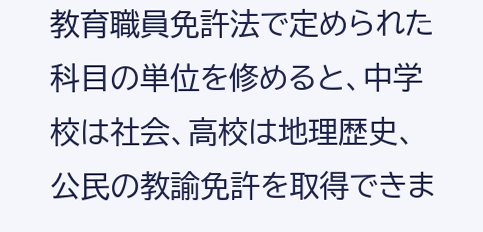教育職員免許法で定められた科目の単位を修めると、中学校は社会、高校は地理歴史、公民の教諭免許を取得できま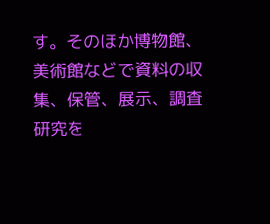す。そのほか博物館、美術館などで資料の収集、保管、展示、調査研究を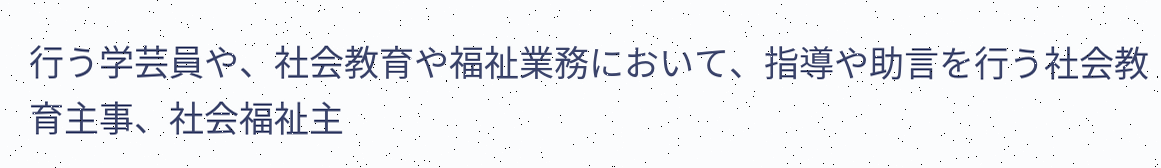行う学芸員や、社会教育や福祉業務において、指導や助言を行う社会教育主事、社会福祉主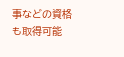事などの資格も取得可能